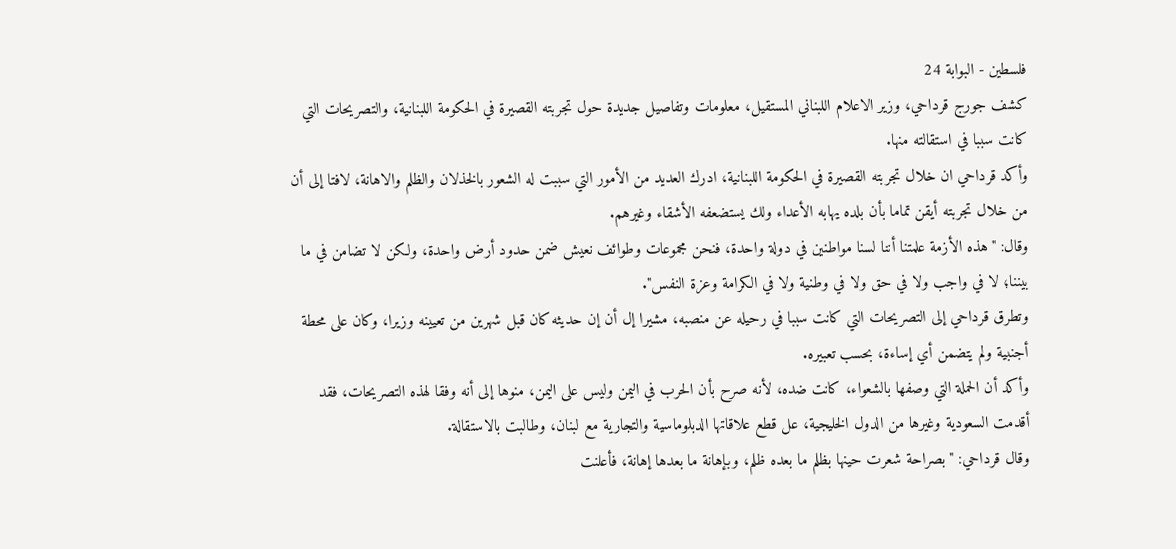فلسطين - البوابة 24
كشف جورج قرداحي، وزير الاعلام اللبناني المستقيل، معلومات وتفاصيل جديدة حول تجربته القصيرة في الحكومة اللبنانية، والتصريحات التي كانت سببا في استقالته منها.
وأكد قرداحي ان خلال تجربته القصيرة في الحكومة اللبنانية، ادرك العديد من الأمور التي سببت له الشعور بالخذلان والظلم والاهانة، لافتا إلى أن من خلال تجربته أيقن تماما بأن بلده يهابه الأعداء ولك يستضعفه الأشقاء وغيرهم.
وقال: "هذه الأزمة علمتنا أننا لسنا مواطنين في دولة واحدة، فنحن مجموعات وطوائف نعيش ضمن حدود أرض واحدة، ولكن لا تضامن في ما بيننا؛ لا في واجب ولا في حق ولا في وطنية ولا في الكرامة وعزة النفس".
وتطرق قرداحي إلى التصريحات التي كانت سببا في رحيله عن منصبه، مشيرا إل أن إن حديثه كان قبل شهرين من تعيينه وزيرا، وكان على محطة أجنبية ولم يتضمن أي إساءة، بحسب تعبيره.
وأكد أن الحملة التي وصفها بالشعواء، كانت ضده، لأنه صرح بأن الحرب في اليمن وليس على اليمن، منوها إلى أنه وفقا لهذه التصريحات، فقد أقدمت السعودية وغيرها من الدول الخليجية، عل قطع علاقاتها الدبلوماسية والتجارية مع لبنان، وطالبت بالاستقالة.
وقال قرداحي: "بصراحة شعرت حينها بظلم ما بعده ظلم، وبإهانة ما بعدها إهانة، فأعلنت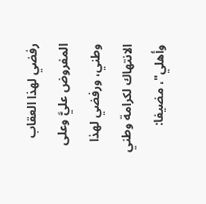رفضي لهذا العقاب المفروض عليَّ وعلى وطني، ورفضي لهذا الانتهاك لكرامة وطني وأهلي"، مضيفا: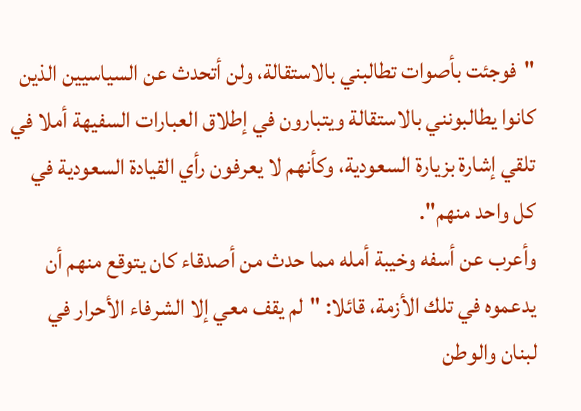"فوجئت بأصوات تطالبني بالاستقالة، ولن أتحدث عن السياسيين الذين كانوا يطالبونني بالاستقالة ويتبارون في إطلاق العبارات السفيهة أملا في تلقي إشارة بزيارة السعودية، وكأنهم لا يعرفون رأي القيادة السعودية في كل واحد منهم".
وأعرب عن أسفه وخيبة أمله مما حدث من أصدقاء كان يتوقع منهم أن يدعموه في تلك الأزمة، قائلا: "لم يقف معي إلا الشرفاء الأحرار في لبنان والوطن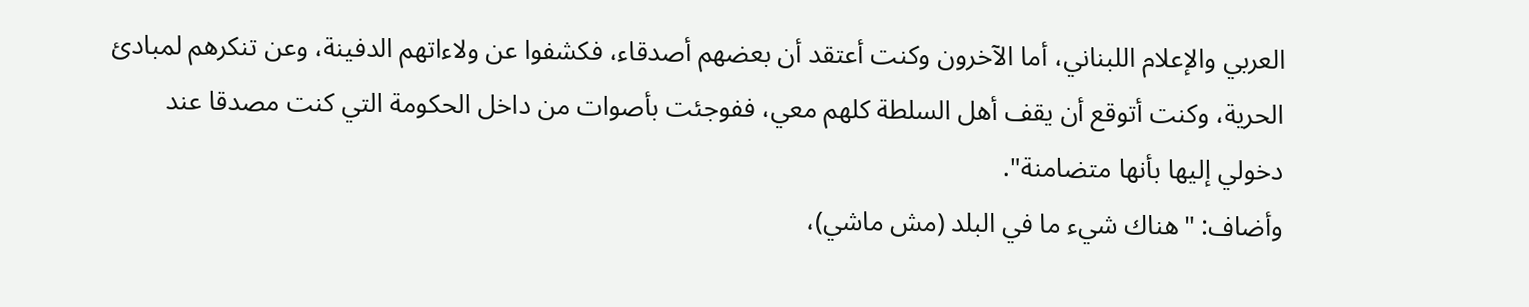العربي والإعلام اللبناني، أما الآخرون وكنت أعتقد أن بعضهم أصدقاء، فكشفوا عن ولاءاتهم الدفينة، وعن تنكرهم لمبادئ الحرية، وكنت أتوقع أن يقف أهل السلطة كلهم معي، ففوجئت بأصوات من داخل الحكومة التي كنت مصدقا عند دخولي إليها بأنها متضامنة".
وأضاف: "هناك شيء ما في البلد (مش ماشي)،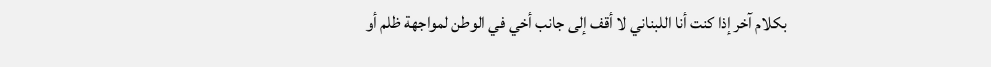بكلام آخر إذا كنت أنا اللبناني لا أقف إلى جانب أخي في الوطن لمواجهة ظلم أو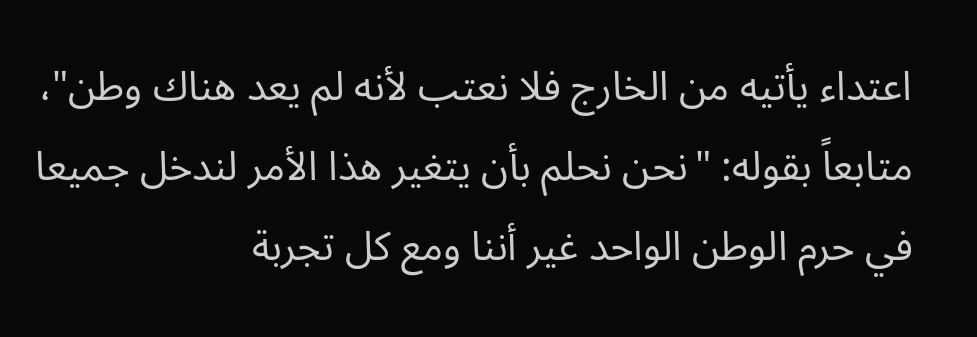اعتداء يأتيه من الخارج فلا نعتب لأنه لم يعد هناك وطن"، متابعاً بقوله: "نحن نحلم بأن يتغير هذا الأمر لندخل جميعا في حرم الوطن الواحد غير أننا ومع كل تجربة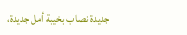جديدة نصاب بخيبة أمل جديدة،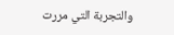والتجربة التي مررت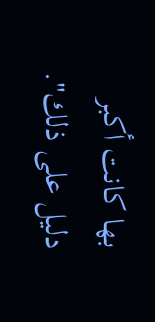بها كانت أكبر دليل على ذلك".